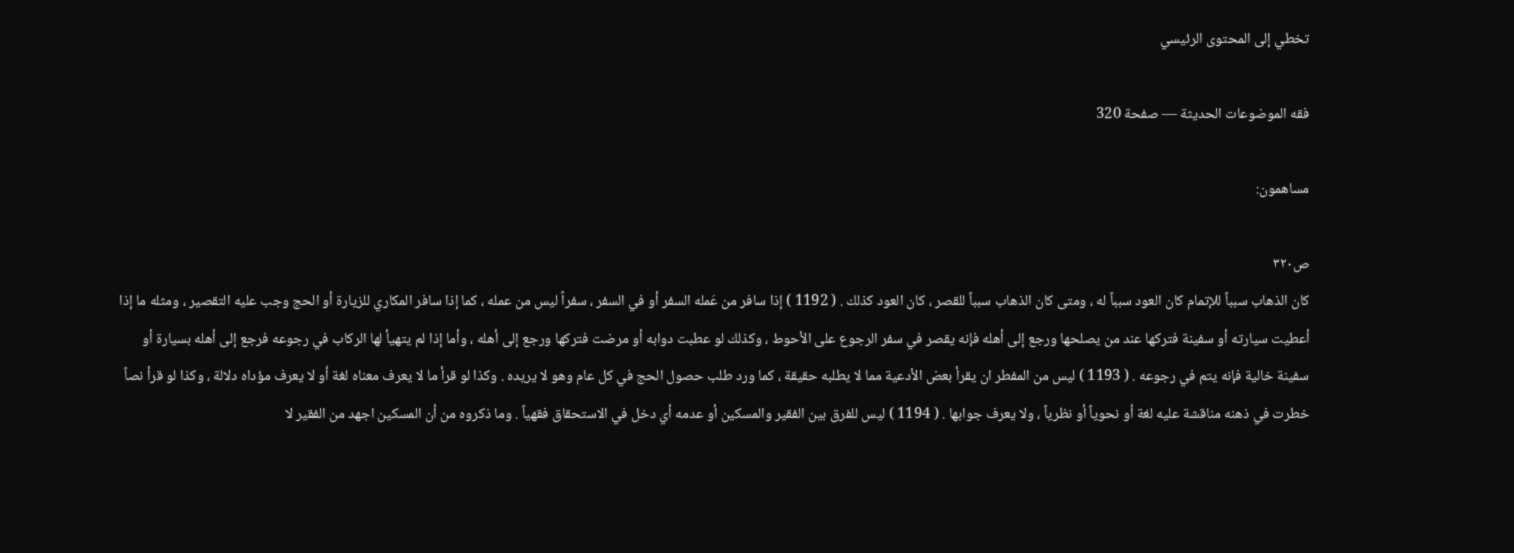تخطي إلى المحتوى الرئيسي

فقه الموضوعات الحديثة — صفحة 320

مساهمون:

ص٣٢٠
كان الذهاب سبباً للإتمام كان العود سبباً له ، ومتى كان الذهاب سبباً للقصر ، كان العود كذلك . ( 1192 ) إذا سافر من عَمله السفر أو في السفر ، سفراً ليس من عمله ، كما إذا سافر المكاري للزيارة أو الحج وجب عليه التقصير ، ومثله ما إذا أعطيت سيارته أو سفينة فتركها عند من يصلحها ورجع إلى أهله فإنه يقصر في سفر الرجوع على الأحوط ، وكذلك لو عطبت دوابه أو مرضت فتركها ورجع إلى أهله ، وأما إذا لم يتهيأ لها الركاب في رجوعه فرجع إلى أهله بسيارة أو سفينة خالية فإنه يتم في رجوعه . ( 1193 ) ليس من المفطر ان يقرأ بعض الأدعية مما لا يطلبه حقيقة ، كما ورد طلب حصول الحج في كل عام وهو لا يريده . وكذا لو قرأ ما لا يعرف معناه لغة أو لا يعرف مؤداه دلالة ، وكذا لو قرأ نصاً خطرت في ذهنه مناقشة عليه لغة أو نحوياً أو نظرياً ، ولا يعرف جوابها . ( 1194 ) ليس للفرق بين الفقير والمسكين أو عدمه أي دخل في الاستحقاق فقهياً . وما ذكروه من أن المسكين اجهد من الفقير لا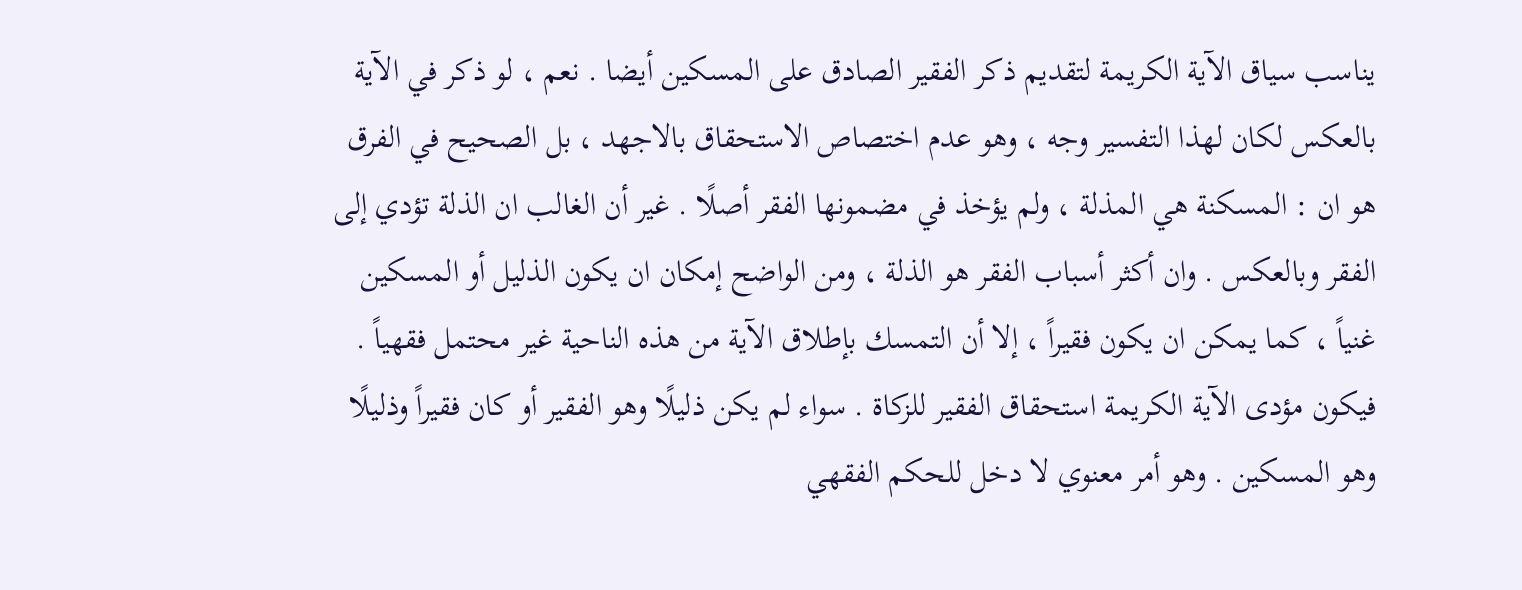يناسب سياق الآية الكريمة لتقديم ذكر الفقير الصادق على المسكين أيضا . نعم ، لو ذكر في الآية بالعكس لكان لهذا التفسير وجه ، وهو عدم اختصاص الاستحقاق بالاجهد ، بل الصحيح في الفرق هو ان : المسكنة هي المذلة ، ولم يؤخذ في مضمونها الفقر أصلًا . غير أن الغالب ان الذلة تؤدي إلى الفقر وبالعكس . وان أكثر أسباب الفقر هو الذلة ، ومن الواضح إمكان ان يكون الذليل أو المسكين غنياً ، كما يمكن ان يكون فقيراً ، إلا أن التمسك بإطلاق الآية من هذه الناحية غير محتمل فقهياً . فيكون مؤدى الآية الكريمة استحقاق الفقير للزكاة . سواء لم يكن ذليلًا وهو الفقير أو كان فقيراً وذليلًا وهو المسكين . وهو أمر معنوي لا دخل للحكم الفقهي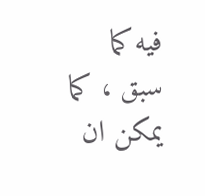فيه كما سبق ، كما يمكن ان